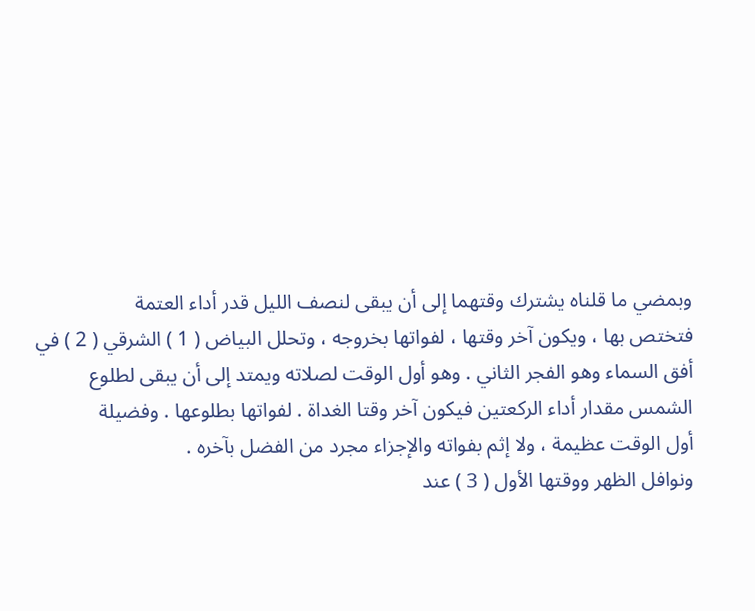وبمضي ما قلناه يشترك وقتهما إلى أن يبقى لنصف الليل قدر أداء العتمة
فتختص بها ، ويكون آخر وقتها ، لفواتها بخروجه ، وتحلل البياض ( 1 ) الشرقي ( 2 ) في
أفق السماء وهو الفجر الثاني . وهو أول الوقت لصلاته ويمتد إلى أن يبقى لطلوع
الشمس مقدار أداء الركعتين فيكون آخر وقتا الغداة . لفواتها بطلوعها . وفضيلة
أول الوقت عظيمة ، ولا إثم بفواته والإجزاء مجرد من الفضل بآخره .
ونوافل الظهر ووقتها الأول ( 3 ) عند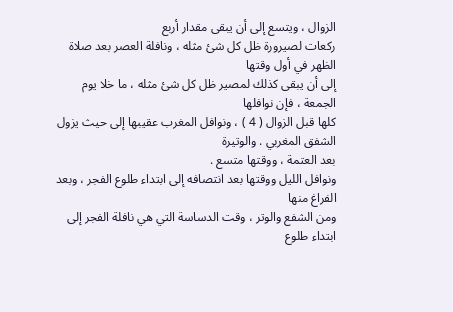الزوال ، ويتسع إلى أن يبقى مقدار أربع
ركعات لصيرورة ظل كل شئ مثله ، ونافلة العصر بعد صلاة الظهر في أول وقتها
إلى أن يبقى كذلك لمصير ظل كل شئ مثله ، ما خلا يوم الجمعة ، فإن نوافلها
كلها قبل الزوال ( 4 ) ، ونوافل المغرب عقيبها إلى حيث يزول الشفق المغربي . والوتيرة
بعد العتمة ، ووقتها متسع .
ونوافل الليل ووقتها بعد انتصافه إلى ابتداء طلوع الفجر ، وبعد الفراغ منها
ومن الشفع والوتر ، وقت الدساسة التي هي نافلة الفجر إلى ابتداء طلوع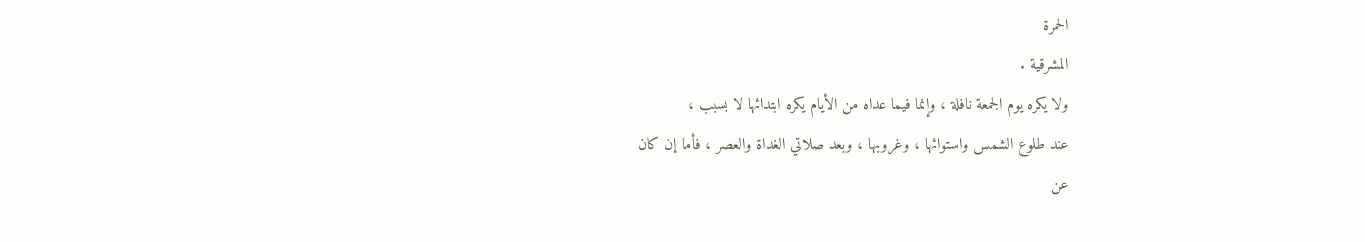الحمرة
المشرقية .
ولا يكره يوم الجمعة نافلة ، وإنما فيما عداه من الأيام يكره ابتدائها لا بسبب ،
عند طلوع الشمس واستوائها ، وغروبها ، وبعد صلاتي الغداة والعصر ، فأما إن كان
عن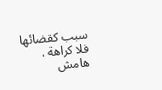سبب كقضائها فلا كراهة .
هامش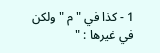1 - كذا في " م " ولكن في غيرها : "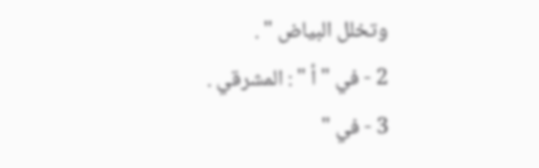وتخلل البياض " .
2 - في " أ " : المشرقي .
3 - في "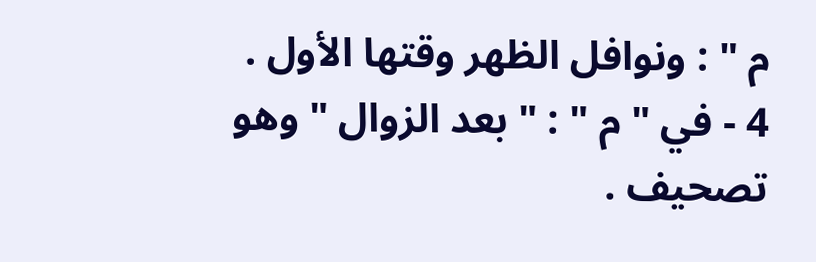م " : ونوافل الظهر وقتها الأول .
4 - في " م " : " بعد الزوال " وهو تصحيف .